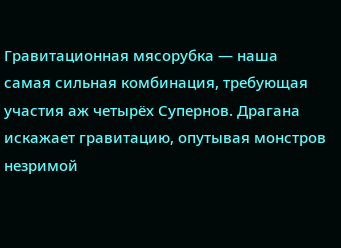Гравитационная мясорубка — наша самая сильная комбинация, требующая участия аж четырёх Супернов. Драгана искажает гравитацию, опутывая монстров незримой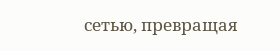сетью, превращая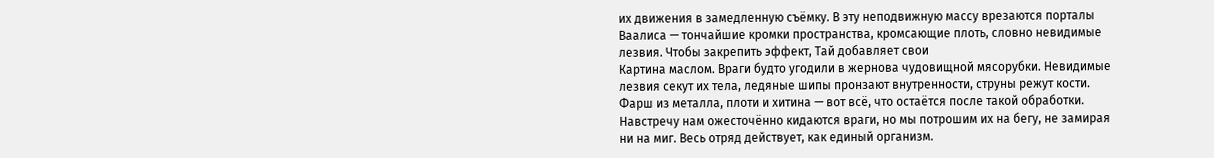их движения в замедленную съёмку. В эту неподвижную массу врезаются порталы Ваалиса — тончайшие кромки пространства, кромсающие плоть, словно невидимые лезвия. Чтобы закрепить эффект, Тай добавляет свои
Картина маслом. Враги будто угодили в жернова чудовищной мясорубки. Невидимые лезвия секут их тела, ледяные шипы пронзают внутренности, струны режут кости. Фарш из металла, плоти и хитина — вот всё, что остаётся после такой обработки.
Навстречу нам ожесточённо кидаются враги, но мы потрошим их на бегу, не замирая ни на миг. Весь отряд действует, как единый организм.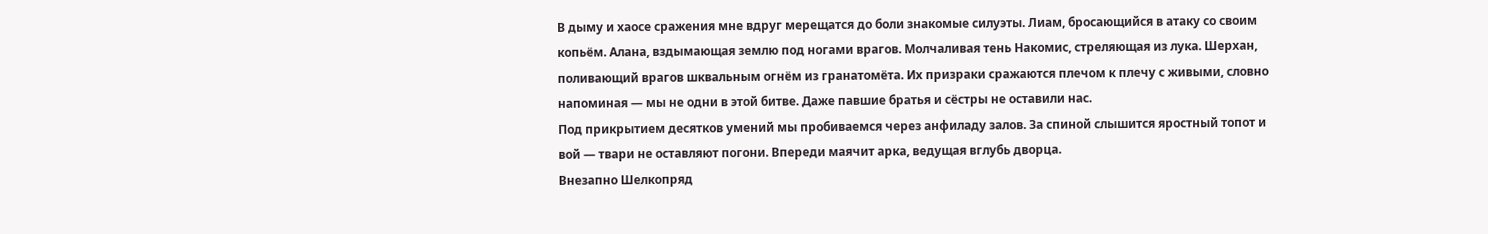В дыму и хаосе сражения мне вдруг мерещатся до боли знакомые силуэты. Лиам, бросающийся в атаку со своим копьём. Алана, вздымающая землю под ногами врагов. Молчаливая тень Накомис, стреляющая из лука. Шерхан, поливающий врагов шквальным огнём из гранатомёта. Их призраки сражаются плечом к плечу с живыми, словно напоминая — мы не одни в этой битве. Даже павшие братья и сёстры не оставили нас.
Под прикрытием десятков умений мы пробиваемся через анфиладу залов. За спиной слышится яростный топот и вой — твари не оставляют погони. Впереди маячит арка, ведущая вглубь дворца.
Внезапно Шелкопряд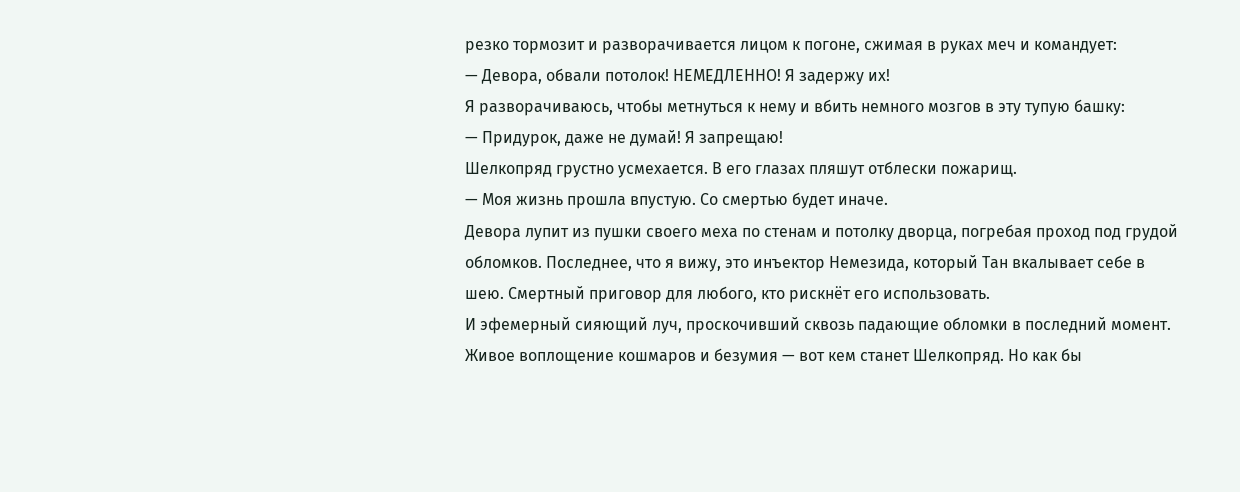резко тормозит и разворачивается лицом к погоне, сжимая в руках меч и командует:
— Девора, обвали потолок! НЕМЕДЛЕННО! Я задержу их!
Я разворачиваюсь, чтобы метнуться к нему и вбить немного мозгов в эту тупую башку:
— Придурок, даже не думай! Я запрещаю!
Шелкопряд грустно усмехается. В его глазах пляшут отблески пожарищ.
— Моя жизнь прошла впустую. Со смертью будет иначе.
Девора лупит из пушки своего меха по стенам и потолку дворца, погребая проход под грудой обломков. Последнее, что я вижу, это инъектор Немезида, который Тан вкалывает себе в шею. Смертный приговор для любого, кто рискнёт его использовать.
И эфемерный сияющий луч, проскочивший сквозь падающие обломки в последний момент.
Живое воплощение кошмаров и безумия — вот кем станет Шелкопряд. Но как бы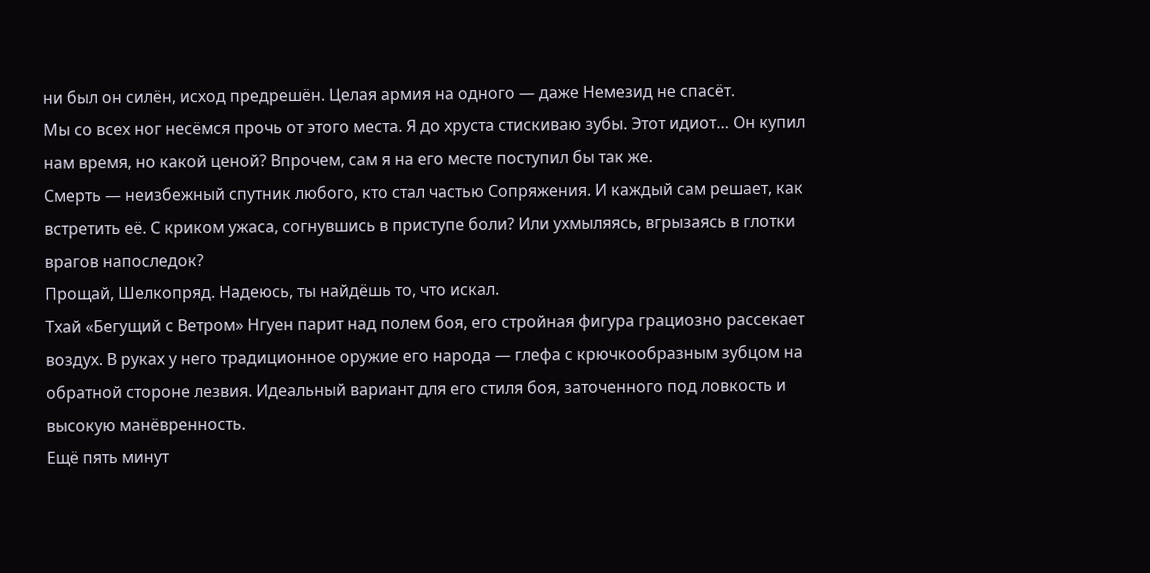ни был он силён, исход предрешён. Целая армия на одного — даже Немезид не спасёт.
Мы со всех ног несёмся прочь от этого места. Я до хруста стискиваю зубы. Этот идиот… Он купил нам время, но какой ценой? Впрочем, сам я на его месте поступил бы так же.
Смерть — неизбежный спутник любого, кто стал частью Сопряжения. И каждый сам решает, как встретить её. С криком ужаса, согнувшись в приступе боли? Или ухмыляясь, вгрызаясь в глотки врагов напоследок?
Прощай, Шелкопряд. Надеюсь, ты найдёшь то, что искал.
Тхай «Бегущий с Ветром» Нгуен парит над полем боя, его стройная фигура грациозно рассекает воздух. В руках у него традиционное оружие его народа — глефа с крючкообразным зубцом на обратной стороне лезвия. Идеальный вариант для его стиля боя, заточенного под ловкость и высокую манёвренность.
Ещё пять минут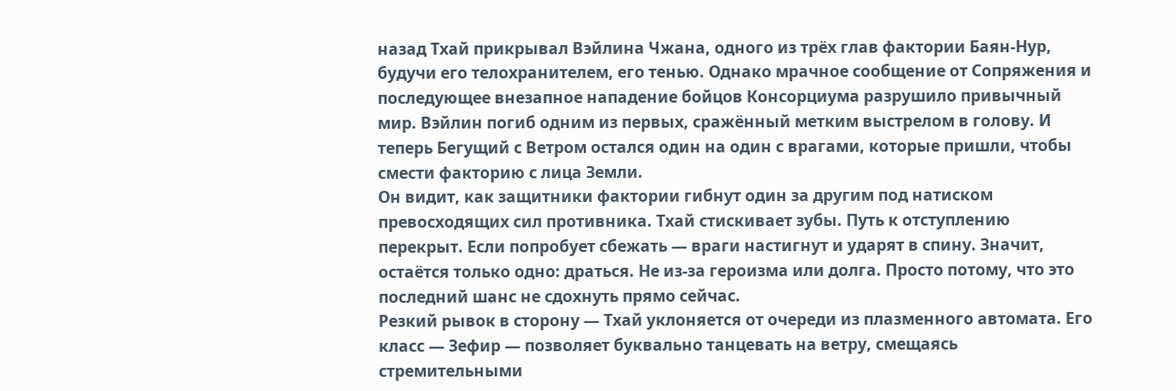назад Тхай прикрывал Вэйлина Чжана, одного из трёх глав фактории Баян-Нур, будучи его телохранителем, его тенью. Однако мрачное сообщение от Сопряжения и последующее внезапное нападение бойцов Консорциума разрушило привычный мир. Вэйлин погиб одним из первых, сражённый метким выстрелом в голову. И теперь Бегущий с Ветром остался один на один с врагами, которые пришли, чтобы смести факторию с лица Земли.
Он видит, как защитники фактории гибнут один за другим под натиском превосходящих сил противника. Тхай стискивает зубы. Путь к отступлению перекрыт. Если попробует сбежать — враги настигнут и ударят в спину. Значит, остаётся только одно: драться. Не из-за героизма или долга. Просто потому, что это последний шанс не сдохнуть прямо сейчас.
Резкий рывок в сторону — Тхай уклоняется от очереди из плазменного автомата. Его класс — Зефир — позволяет буквально танцевать на ветру, смещаясь стремительными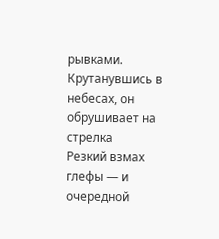рывками. Крутанувшись в небесах, он обрушивает на стрелка
Резкий взмах глефы — и очередной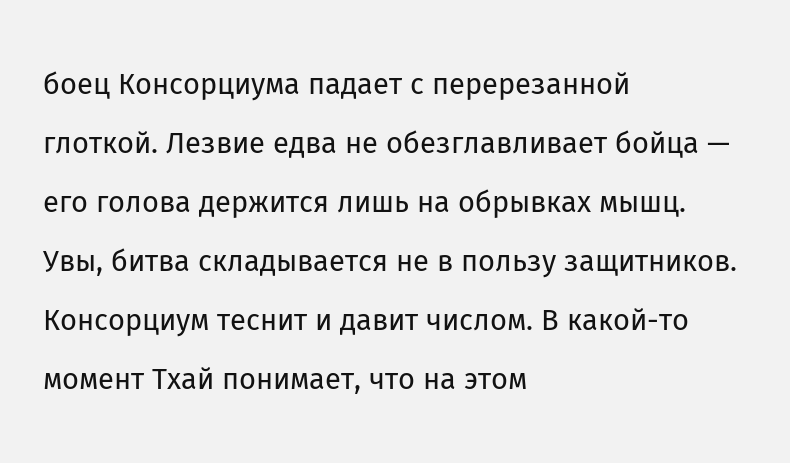боец Консорциума падает с перерезанной глоткой. Лезвие едва не обезглавливает бойца — его голова держится лишь на обрывках мышц.
Увы, битва складывается не в пользу защитников. Консорциум теснит и давит числом. В какой-то момент Тхай понимает, что на этом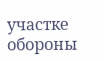участке обороны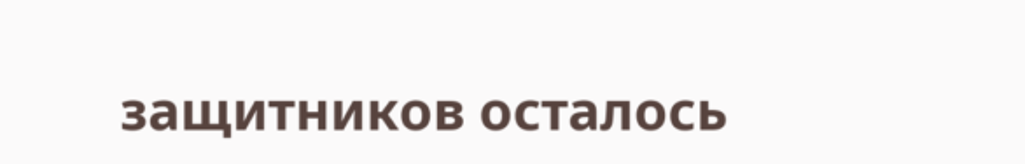защитников осталось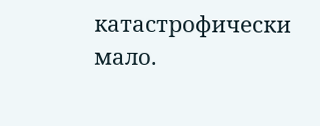катастрофически мало.